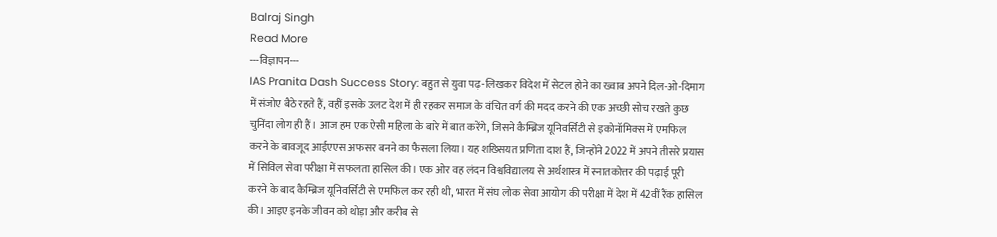Balraj Singh
Read More
---विज्ञापन---
IAS Pranita Dash Success Story: बहुत से युवा पढ़-लिखकर विदेश में सेटल होने का ख्वाब अपने दिल-ओ-दिमाग में संजोए बैठे रहते हैं, वहीं इसके उलट देश में ही रहकर समाज के वंचित वर्ग की मदद करने की एक अच्छी सोच रखते कुछ चुनिंदा लोग ही हैं। आज हम एक ऐसी महिला के बारे में बात करेंगे, जिसने कैम्ब्रिज यूनिवर्सिटी से इकोनॉमिक्स में एमफिल करने के बावजूद आईएएस अफसर बनने का फैसला लिया। यह शख्सियत प्रणिता दाश हैं, जिन्होंने 2022 में अपने तीसरे प्रयास में सिविल सेवा परीक्षा में सफलता हासिल की। एक ओर वह लंदन विश्वविद्यालय से अर्थशास्त्र में स्नातकोत्तर की पढ़ाई पूरी करने के बाद कैम्ब्रिज यूनिवर्सिटी से एमफिल कर रही थी, भारत में संघ लोक सेवा आयोग की परीक्षा में देश में 42वीं रैंक हासिल की। आइए इनके जीवन को थोड़ा और करीब से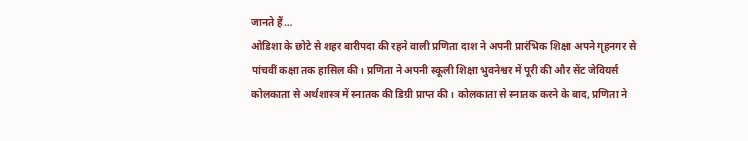जानते हैं…
ओडिशा के छोटे से शहर बारीपदा की रहने वाली प्रणिता दाश ने अपनी प्रारंभिक शिक्षा अपने गृहनगर से पांचवीं कक्षा तक हासिल की। प्रणिता ने अपनी स्कूली शिक्षा भुवनेश्वर में पूरी की और सेंट जेवियर्स कोलकाता से अर्थशास्त्र में स्नातक की डिग्री प्राप्त की। कोलकाता से स्नातक करने के बाद, प्रणिता ने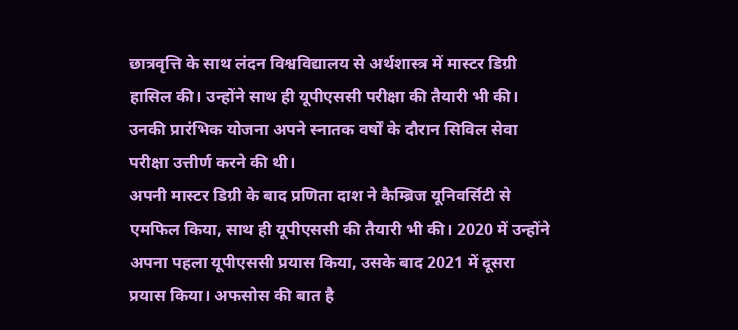छात्रवृत्ति के साथ लंदन विश्वविद्यालय से अर्थशास्त्र में मास्टर डिग्री हासिल की। उन्होंने साथ ही यूपीएससी परीक्षा की तैयारी भी की। उनकी प्रारंभिक योजना अपने स्नातक वर्षों के दौरान सिविल सेवा परीक्षा उत्तीर्ण करने की थी।
अपनी मास्टर डिग्री के बाद प्रणिता दाश ने कैम्ब्रिज यूनिवर्सिटी से एमफिल किया, साथ ही यूपीएससी की तैयारी भी की। 2020 में उन्होंने अपना पहला यूपीएससी प्रयास किया, उसके बाद 2021 में दूसरा प्रयास किया। अफसोस की बात है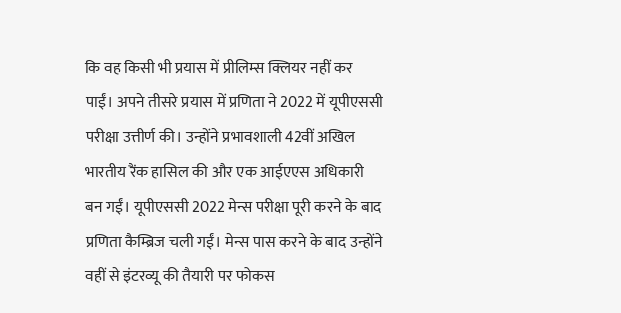कि वह किसी भी प्रयास में प्रीलिम्स क्लियर नहीं कर पाईं। अपने तीसरे प्रयास में प्रणिता ने 2022 में यूपीएससी परीक्षा उत्तीर्ण की। उन्होंने प्रभावशाली 42वीं अखिल भारतीय रैंक हासिल की और एक आईएएस अधिकारी बन गईं। यूपीएससी 2022 मेन्स परीक्षा पूरी करने के बाद प्रणिता कैम्ब्रिज चली गईं। मेन्स पास करने के बाद उन्होंने वहीं से इंटरव्यू की तैयारी पर फोकस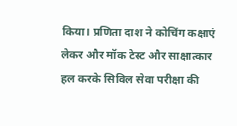किया। प्रणिता दाश ने कोचिंग कक्षाएं लेकर और मॉक टेस्ट और साक्षात्कार हल करके सिविल सेवा परीक्षा की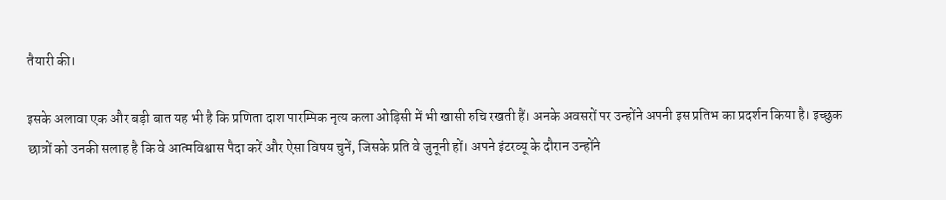तैयारी की।

इसके अलावा एक और बड़ी बात यह भी है कि प्रणिता दाश पारम्पिक नृत्य कला ओड़िसी में भी खासी रुचि रखती हैं। अनके अवसरों पर उन्होंने अपनी इस प्रतिभ का प्रदर्शन किया है। इच्छुक छात्रों को उनकी सलाह है कि वे आत्मविश्वास पैदा करें और ऐसा विषय चुनें, जिसके प्रति वे जुनूनी हों। अपने इंटरव्यू के दौरान उन्होंने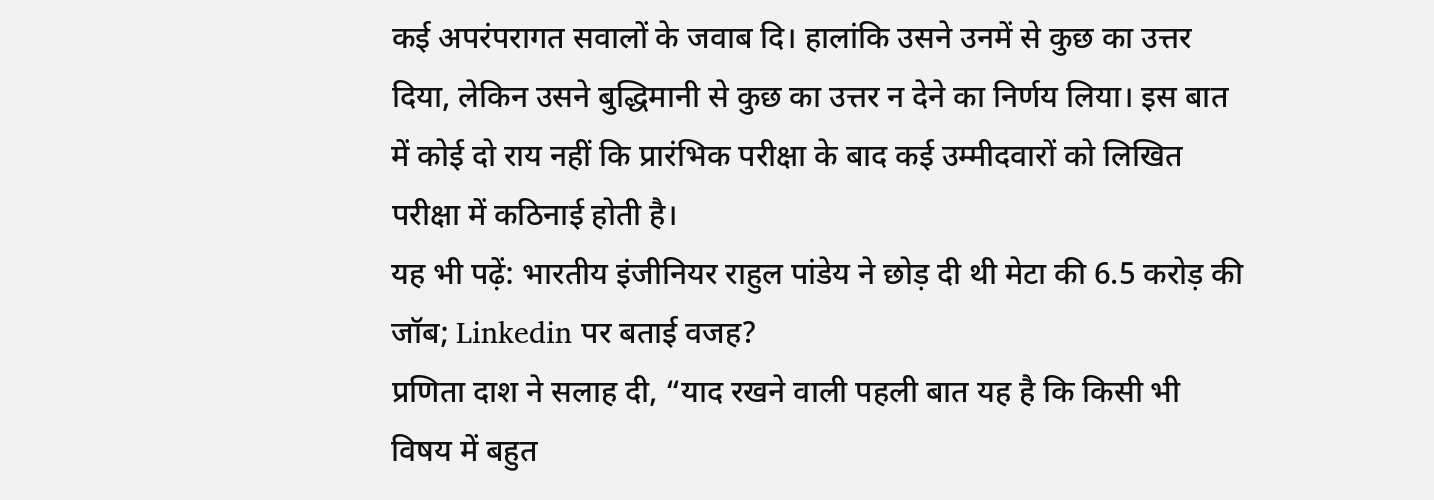कई अपरंपरागत सवालों के जवाब दि। हालांकि उसने उनमें से कुछ का उत्तर दिया, लेकिन उसने बुद्धिमानी से कुछ का उत्तर न देने का निर्णय लिया। इस बात में कोई दो राय नहीं कि प्रारंभिक परीक्षा के बाद कई उम्मीदवारों को लिखित परीक्षा में कठिनाई होती है।
यह भी पढ़ें: भारतीय इंजीनियर राहुल पांडेय ने छोड़ दी थी मेटा की 6.5 करोड़ की जॉब; Linkedin पर बताई वजह?
प्रणिता दाश ने सलाह दी, “याद रखने वाली पहली बात यह है कि किसी भी विषय में बहुत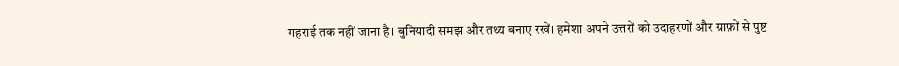गहराई तक नहीं जाना है। बुनियादी समझ और तथ्य बनाए रखें। हमेशा अपने उत्तरों को उदाहरणों और ग्राफ़ों से पुष्ट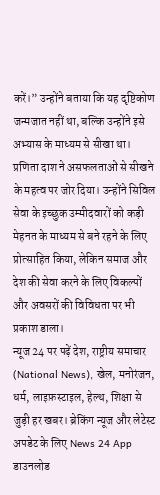करें।” उन्होंने बताया कि यह दृष्टिकोण जन्मजात नहीं था, बल्कि उन्होंने इसे अभ्यास के माध्यम से सीखा था। प्रणिता दाश ने असफलताओं से सीखने के महत्व पर जोर दिया। उन्होंने सिविल सेवा के इच्छुक उम्मीदवारों को कड़ी मेहनत के माध्यम से बने रहने के लिए प्रोत्साहित किया, लेकिन समाज और देश की सेवा करने के लिए विकल्पों और अवसरों की विविधता पर भी प्रकाश डाला।
न्यूज 24 पर पढ़ें देश, राष्ट्रीय समाचार (National News), खेल, मनोरंजन, धर्म, लाइफ़स्टाइल, हेल्थ, शिक्षा से जुड़ी हर खबर। ब्रेकिंग न्यूज और लेटेस्ट अपडेट के लिए News 24 App डाउनलोड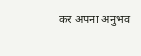कर अपना अनुभव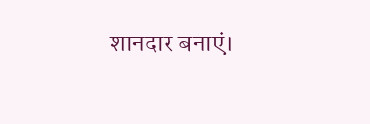शानदार बनाएं।